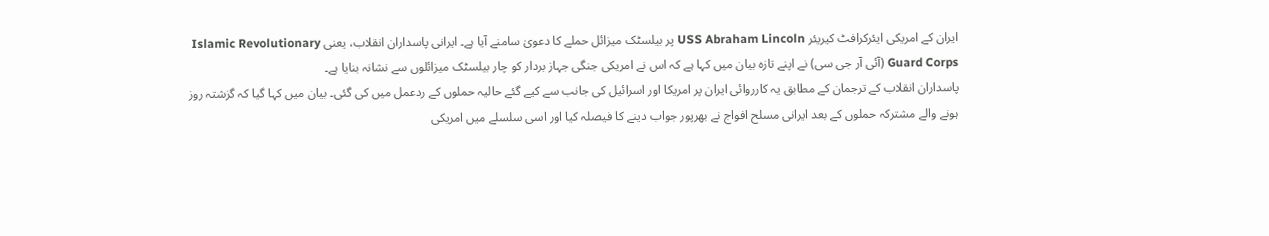ایران کے امریکی ایئرکرافٹ کیریئر USS Abraham Lincoln پر بیلسٹک میزائل حملے کا دعویٰ سامنے آیا ہے۔ ایرانی پاسداران انقلاب، یعنی Islamic Revolutionary Guard Corps (آئی آر جی سی) نے اپنے تازہ بیان میں کہا ہے کہ اس نے امریکی جنگی جہاز بردار کو چار بیلسٹک میزائلوں سے نشانہ بنایا ہے۔
پاسداران انقلاب کے ترجمان کے مطابق یہ کارروائی ایران پر امریکا اور اسرائیل کی جانب سے کیے گئے حالیہ حملوں کے ردعمل میں کی گئی۔ بیان میں کہا گیا کہ گزشتہ روز ہونے والے مشترکہ حملوں کے بعد ایرانی مسلح افواج نے بھرپور جواب دینے کا فیصلہ کیا اور اسی سلسلے میں امریکی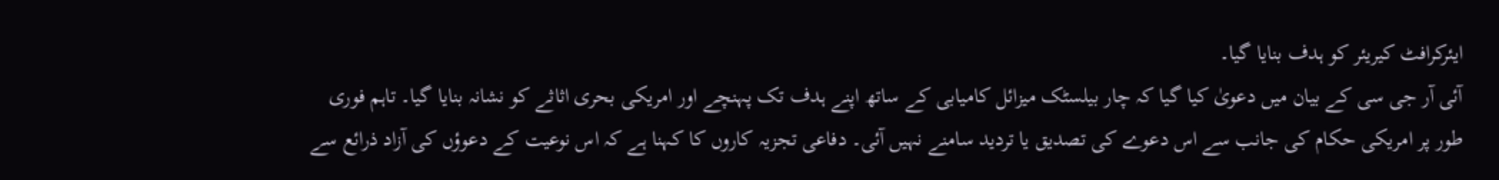ایئرکرافٹ کیریئر کو ہدف بنایا گیا۔
آئی آر جی سی کے بیان میں دعویٰ کیا گیا کہ چار بیلسٹک میزائل کامیابی کے ساتھ اپنے ہدف تک پہنچے اور امریکی بحری اثاثے کو نشانہ بنایا گیا۔ تاہم فوری طور پر امریکی حکام کی جانب سے اس دعوے کی تصدیق یا تردید سامنے نہیں آئی۔ دفاعی تجزیہ کاروں کا کہنا ہے کہ اس نوعیت کے دعوؤں کی آزاد ذرائع سے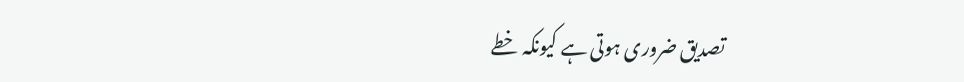تصدیق ضروری ہوتی ہے کیونکہ خطے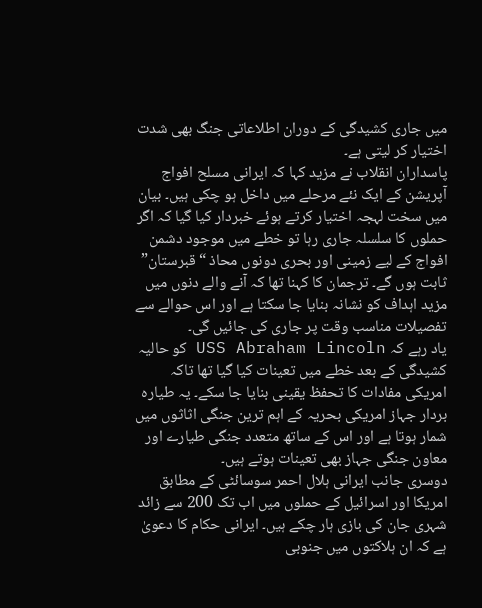میں جاری کشیدگی کے دوران اطلاعاتی جنگ بھی شدت اختیار کر لیتی ہے۔
پاسداران انقلاب نے مزید کہا کہ ایرانی مسلح افواج آپریشن کے ایک نئے مرحلے میں داخل ہو چکی ہیں۔ بیان میں سخت لہجہ اختیار کرتے ہوئے خبردار کیا گیا کہ اگر حملوں کا سلسلہ جاری رہا تو خطے میں موجود دشمن افواج کے لیے زمینی اور بحری دونوں محاذ “قبرستان” ثابت ہوں گے۔ ترجمان کا کہنا تھا کہ آنے والے دنوں میں مزید اہداف کو نشانہ بنایا جا سکتا ہے اور اس حوالے سے تفصیلات مناسب وقت پر جاری کی جائیں گی۔
یاد رہے کہ USS Abraham Lincoln کو حالیہ کشیدگی کے بعد خطے میں تعینات کیا گیا تھا تاکہ امریکی مفادات کا تحفظ یقینی بنایا جا سکے۔ یہ طیارہ بردار جہاز امریکی بحریہ کے اہم ترین جنگی اثاثوں میں شمار ہوتا ہے اور اس کے ساتھ متعدد جنگی طیارے اور معاون جنگی جہاز بھی تعینات ہوتے ہیں۔
دوسری جانب ایرانی ہلال احمر سوسائٹی کے مطابق امریکا اور اسرائیل کے حملوں میں اب تک 200 سے زائد شہری جان کی بازی ہار چکے ہیں۔ ایرانی حکام کا دعویٰ ہے کہ ان ہلاکتوں میں جنوبی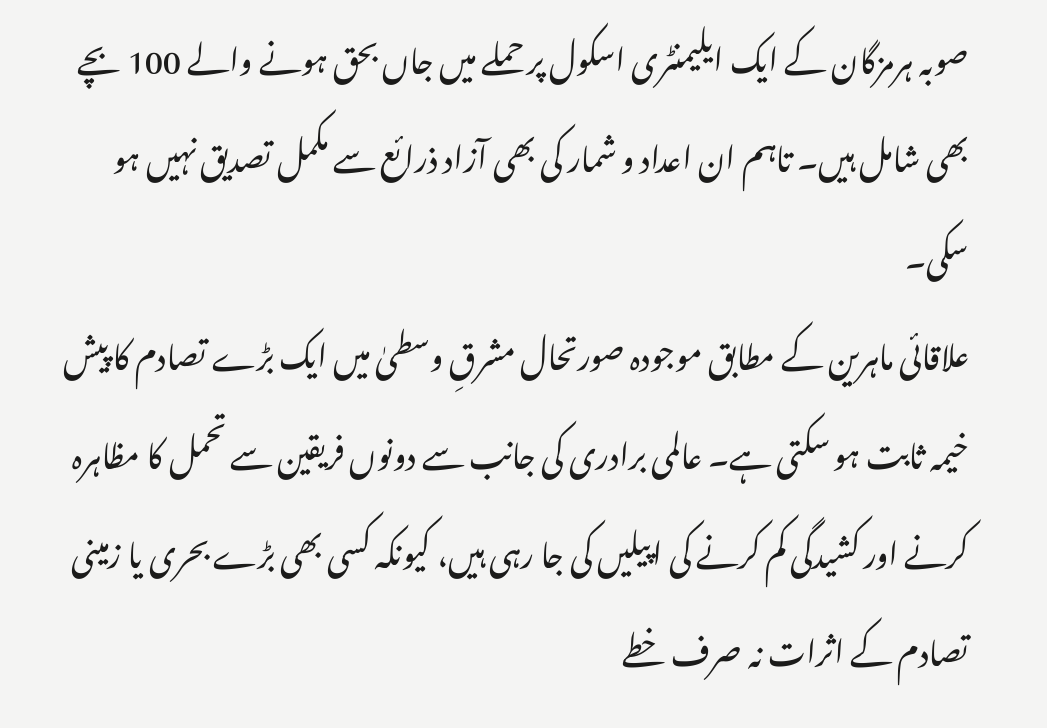صوبہ ہرمزگان کے ایک ایلیمنٹری اسکول پر حملے میں جاں بحق ہونے والے 100 بچے بھی شامل ہیں۔ تاہم ان اعداد و شمار کی بھی آزاد ذرائع سے مکمل تصدیق نہیں ہو سکی۔
علاقائی ماہرین کے مطابق موجودہ صورتحال مشرقِ وسطیٰ میں ایک بڑے تصادم کا پیش خیمہ ثابت ہو سکتی ہے۔ عالمی برادری کی جانب سے دونوں فریقین سے تحمل کا مظاہرہ کرنے اور کشیدگی کم کرنے کی اپیلیں کی جا رہی ہیں، کیونکہ کسی بھی بڑے بحری یا زمینی تصادم کے اثرات نہ صرف خطے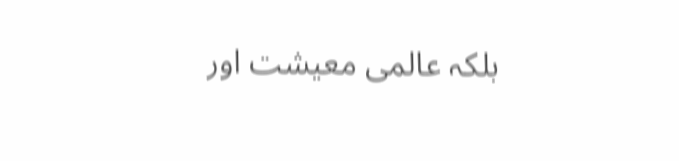بلکہ عالمی معیشت اور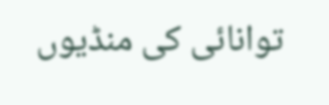توانائی کی منڈیوں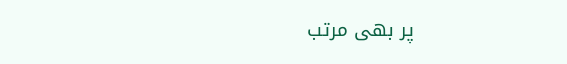پر بھی مرتب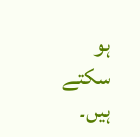ہو سکتے ہیں۔